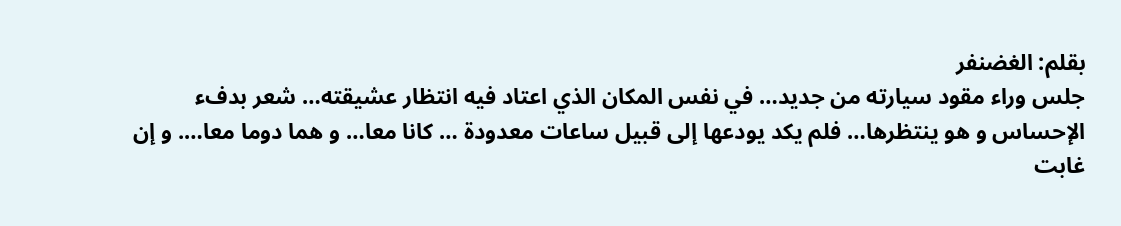بقلم: الغضنفر
جلس وراء مقود سيارته من جديد… في نفس المكان الذي اعتاد فيه انتظار عشيقته… شعر بدفء الإحساس و هو ينتظرها… فلم يكد يودعها إلى قبيل ساعات معدودة … كانا معا… و هما دوما معا…. و إن غابت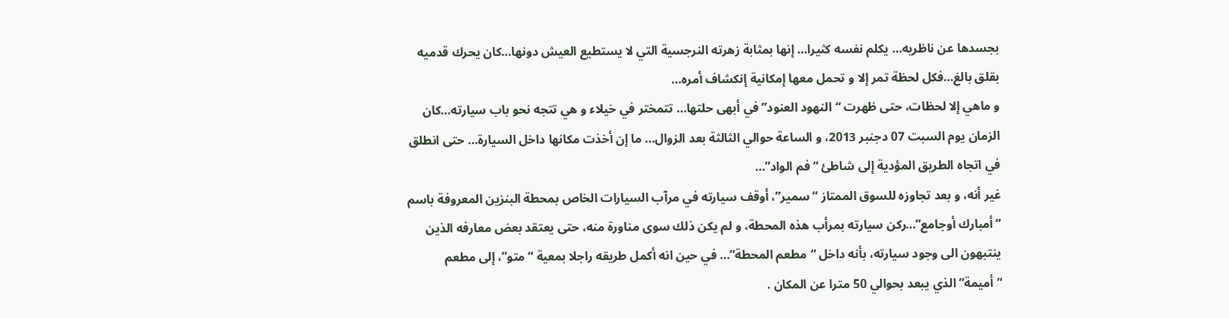بجسدها عن ناظريه… يكلم نفسه كثيرا… إنها بمثابة زهرته النرجسية التي لا يستطيع العيش دونها…كان يحرك قدميه بقلق بالغ…فكل لحظة تمر إلا و تحمل معها إمكانية إنكشاف أمره…
و ماهي إلا لحظات، حتى ظهرت “النهود العنود” في أبهى حلتها… تتمختر في خيلاء و هي تتجه نحو باب سيارته…كان الزمان يوم السبت 07 دجنبر 2013، و الساعة حوالي الثالثة بعد الزوال… ما إن أخذت مكانها داخل السيارة… حتى انطلق في اتجاه الطريق المؤدية إلى شاطئ “فم الواد”…
غير أنه، و بعد تجاوزه للسوق الممتاز “سمير”، أوقف سيارته في مرآب السيارات الخاص بمحطة البنزين المعروفة باسم “أمبارك أوجامع”…ركن سيارته بمرأب هذه المحطة، و لم يكن ذلك سوى مناورة منه، حتى يعتقد بعض معارفه الذين ينتبهون الى وجود سيارته، بأنه داخل “مطعم المحطة”… في حين انه أكمل طريقه راجلا بمعية “متو”، إلى مطعم “أميمة” الذي يبعد بحوالي 50 مترا عن المكان .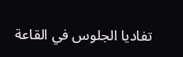تفاديا الجلوس في القاعة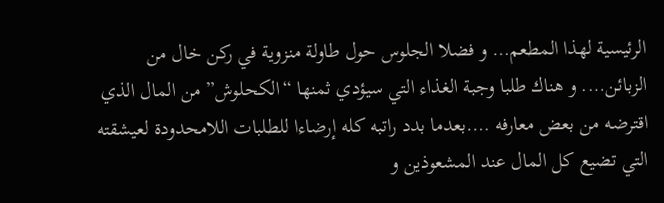الرئيسية لهذا المطعم… و فضلا الجلوس حول طاولة منزوية في ركن خال من الزبائن…. و هناك طلبا وجبة الغذاء التي سيؤدي ثمنها “الكحلوش” من المال الذي اقترضه من بعض معارفه ….بعدما بدد راتبه كله إرضاءا للطلبات اللامحدودة لعيشقته التي تضيع كل المال عند المشعوذين و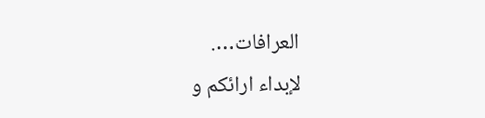العرافات….
لإبداء ارائكم و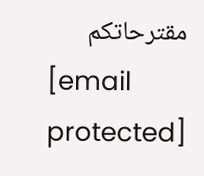مقترحاتكم
[email protected]